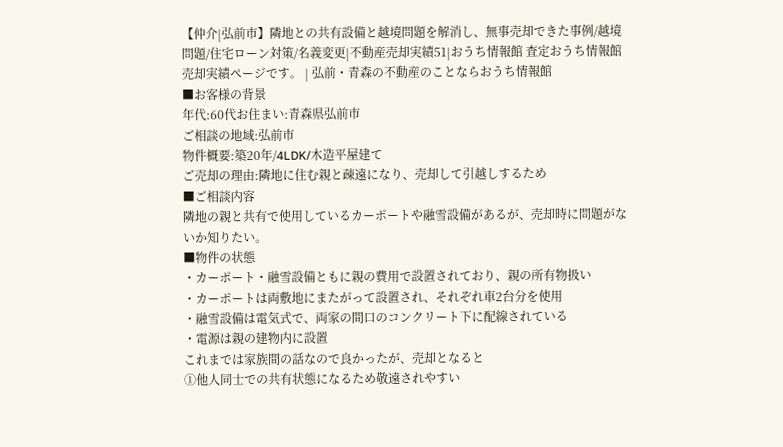【仲介|弘前市】隣地との共有設備と越境問題を解消し、無事売却できた事例/越境問題/住宅ローン対策/名義変更|不動産売却実績51|おうち情報館 査定おうち情報館売却実績ページです。 | 弘前・青森の不動産のことならおうち情報館
■お客様の背景
年代:60代お住まい:青森県弘前市
ご相談の地域:弘前市
物件概要:築20年/4LDK/木造平屋建て
ご売却の理由:隣地に住む親と疎遠になり、売却して引越しするため
■ご相談内容
隣地の親と共有で使用しているカーポートや融雪設備があるが、売却時に問題がないか知りたい。
■物件の状態
・カーポート・融雪設備ともに親の費用で設置されており、親の所有物扱い
・カーポートは両敷地にまたがって設置され、それぞれ車2台分を使用
・融雪設備は電気式で、両家の間口のコンクリート下に配線されている
・電源は親の建物内に設置
これまでは家族間の話なので良かったが、売却となると
①他人同士での共有状態になるため敬遠されやすい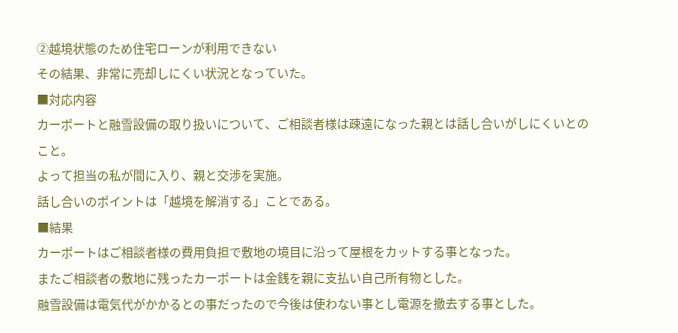②越境状態のため住宅ローンが利用できない
その結果、非常に売却しにくい状況となっていた。
■対応内容
カーポートと融雪設備の取り扱いについて、ご相談者様は疎遠になった親とは話し合いがしにくいとのこと。
よって担当の私が間に入り、親と交渉を実施。
話し合いのポイントは「越境を解消する」ことである。
■結果
カーポートはご相談者様の費用負担で敷地の境目に沿って屋根をカットする事となった。
またご相談者の敷地に残ったカーポートは金銭を親に支払い自己所有物とした。
融雪設備は電気代がかかるとの事だったので今後は使わない事とし電源を撤去する事とした。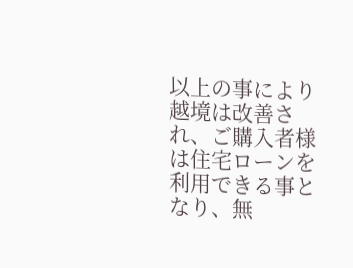以上の事により越境は改善され、ご購入者様は住宅ローンを利用できる事となり、無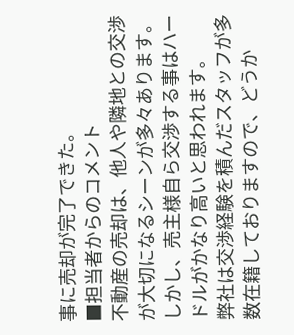事に売却が完了できた。
■担当者からのコメント
不動産の売却は、他人や隣地との交渉が大切になるシーンが多々あります。
しかし、売主様自ら交渉する事はハードルがかなり高いと思われます。
弊社は交渉経験を積んだスタッフが多数在籍しておりますので、どうか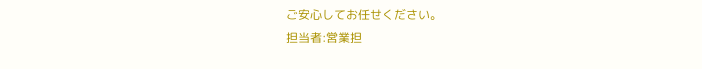ご安心してお任せください。
担当者:営業担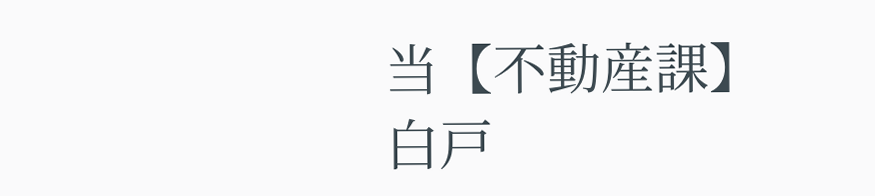当【不動産課】白戸